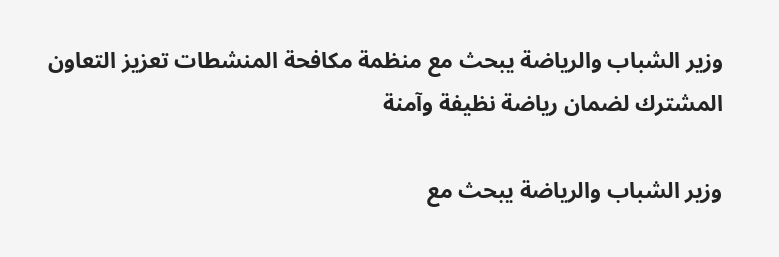وزير الشباب والرياضة يبحث مع منظمة مكافحة المنشطات تعزيز التعاون المشترك لضمان رياضة نظيفة وآمنة

وزير الشباب والرياضة يبحث مع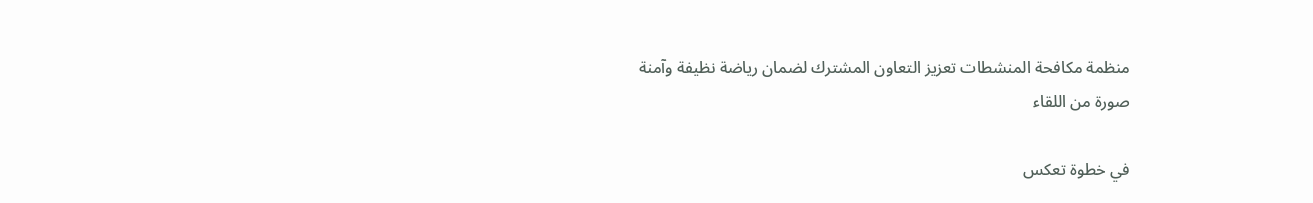منظمة مكافحة المنشطات تعزيز التعاون المشترك لضمان رياضة نظيفة وآمنة
صورة من اللقاء

في خطوة تعكس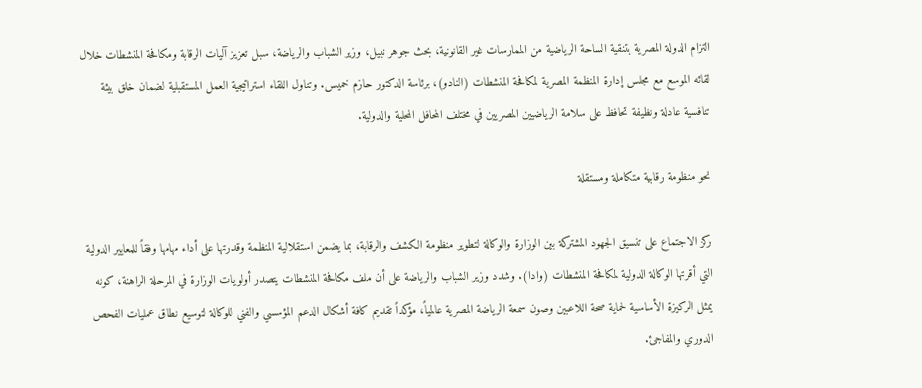التزام الدولة المصرية بتنقية الساحة الرياضية من الممارسات غير القانونية، بحث جوهر نبيل، وزير الشباب والرياضة، سبل تعزيز آليات الرقابة ومكافحة المنشطات خلال لقائه الموسع مع مجلس إدارة المنظمة المصرية لمكافحة المنشطات (النادو)، برئاسة الدكتور حازم خميس. وتناول اللقاء استراتيجية العمل المستقبلية لضمان خلق بيئة تنافسية عادلة ونظيفة تحافظ على سلامة الرياضيين المصريين في مختلف المحافل المحلية والدولية.

نحو منظومة رقابية متكاملة ومستقلة

ركز الاجتماع على تنسيق الجهود المشتركة بين الوزارة والوكالة لتطوير منظومة الكشف والرقابة، بما يضمن استقلالية المنظمة وقدرتها على أداء مهامها وفقاً للمعايير الدولية التي أقرتها الوكالة الدولية لمكافحة المنشطات (وادا). وشدد وزير الشباب والرياضة على أن ملف مكافحة المنشطات يتصدر أولويات الوزارة في المرحلة الراهنة، كونه يمثل الركيزة الأساسية لحماية صحة اللاعبين وصون سمعة الرياضة المصرية عالمياً، مؤكداً تقديم كافة أشكال الدعم المؤسسي والفني للوكالة لتوسيع نطاق عمليات الفحص الدوري والمفاجئ.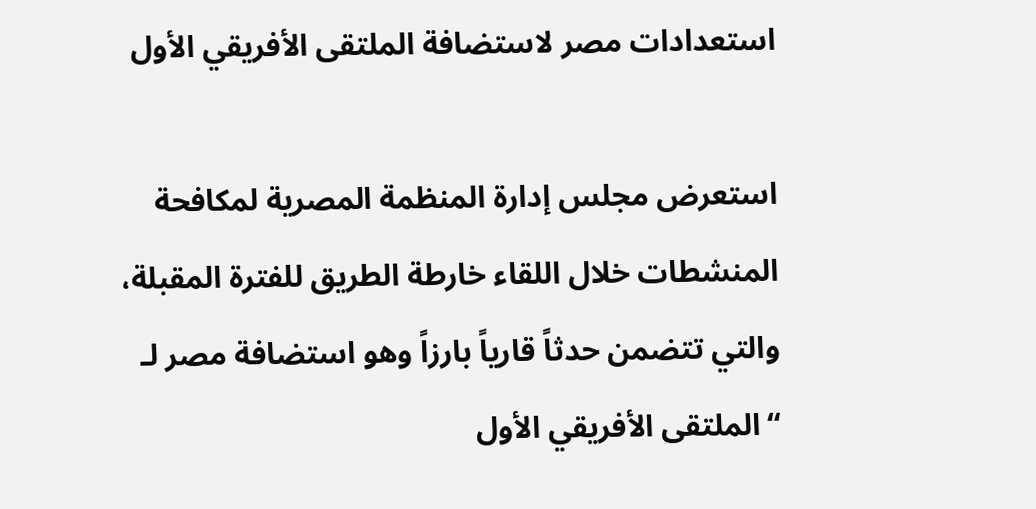استعدادات مصر لاستضافة الملتقى الأفريقي الأول

استعرض مجلس إدارة المنظمة المصرية لمكافحة المنشطات خلال اللقاء خارطة الطريق للفترة المقبلة، والتي تتضمن حدثاً قارياً بارزاً وهو استضافة مصر لـ “الملتقى الأفريقي الأول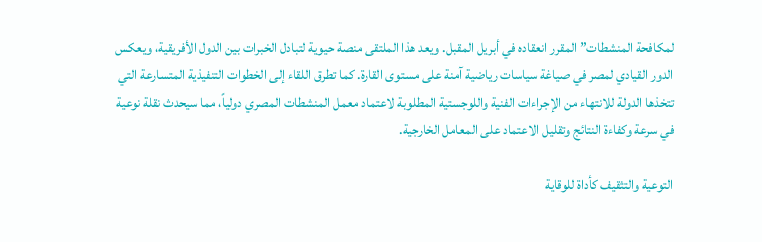لمكافحة المنشطات” المقرر انعقاده في أبريل المقبل. ويعد هذا الملتقى منصة حيوية لتبادل الخبرات بين الدول الأفريقية، ويعكس الدور القيادي لمصر في صياغة سياسات رياضية آمنة على مستوى القارة. كما تطرق اللقاء إلى الخطوات التنفيذية المتسارعة التي تتخذها الدولة للانتهاء من الإجراءات الفنية واللوجستية المطلوبة لاعتماد معمل المنشطات المصري دولياً، مما سيحدث نقلة نوعية في سرعة وكفاءة النتائج وتقليل الاعتماد على المعامل الخارجية.

التوعية والتثقيف كأداة للوقاية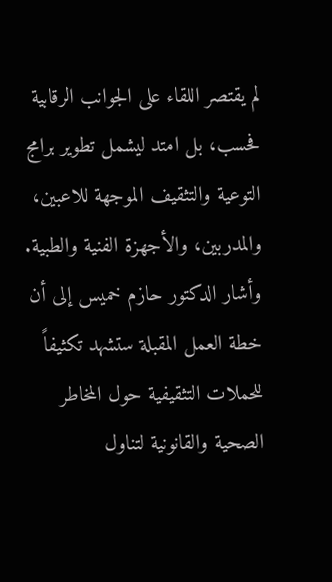لم يقتصر اللقاء على الجوانب الرقابية فحسب، بل امتد ليشمل تطوير برامج التوعية والتثقيف الموجهة للاعبين، والمدربين، والأجهزة الفنية والطبية. وأشار الدكتور حازم خميس إلى أن خطة العمل المقبلة ستشهد تكثيفاً للحملات التثقيفية حول المخاطر الصحية والقانونية لتناول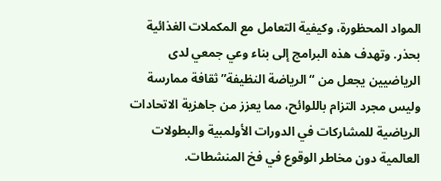المواد المحظورة، وكيفية التعامل مع المكملات الغذائية بحذر. وتهدف هذه البرامج إلى بناء وعي جمعي لدى الرياضيين يجعل من “الرياضة النظيفة” ثقافة ممارسة وليس مجرد التزام باللوائح، مما يعزز من جاهزية الاتحادات الرياضية للمشاركات في الدورات الأولمبية والبطولات العالمية دون مخاطر الوقوع في فخ المنشطات.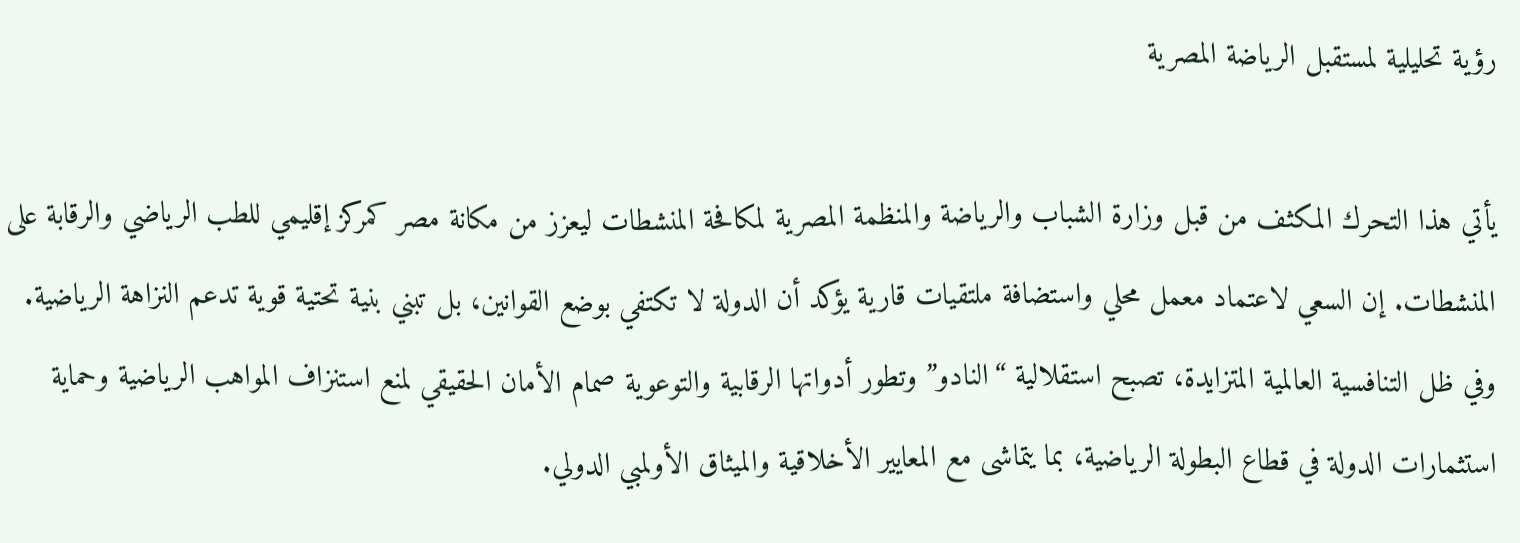رؤية تحليلية لمستقبل الرياضة المصرية

يأتي هذا التحرك المكثف من قبل وزارة الشباب والرياضة والمنظمة المصرية لمكافحة المنشطات ليعزز من مكانة مصر كمركز إقليمي للطب الرياضي والرقابة على المنشطات. إن السعي لاعتماد معمل محلي واستضافة ملتقيات قارية يؤكد أن الدولة لا تكتفي بوضع القوانين، بل تبني بنية تحتية قوية تدعم النزاهة الرياضية. وفي ظل التنافسية العالمية المتزايدة، تصبح استقلالية “النادو” وتطور أدواتها الرقابية والتوعوية صمام الأمان الحقيقي لمنع استنزاف المواهب الرياضية وحماية استثمارات الدولة في قطاع البطولة الرياضية، بما يتماشى مع المعايير الأخلاقية والميثاق الأولمبي الدولي.